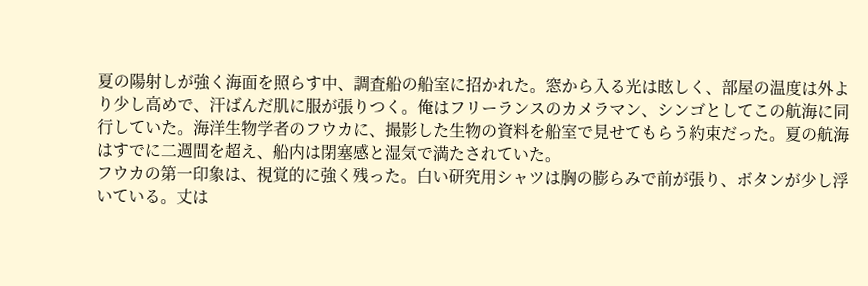夏の陽射しが強く海面を照らす中、調査船の船室に招かれた。窓から入る光は眩しく、部屋の温度は外より少し高めで、汗ばんだ肌に服が張りつく。俺はフリーランスのカメラマン、シンゴとしてこの航海に同行していた。海洋生物学者のフウカに、撮影した生物の資料を船室で見せてもらう約束だった。夏の航海はすでに二週間を超え、船内は閉塞感と湿気で満たされていた。
フウカの第一印象は、視覚的に強く残った。白い研究用シャツは胸の膨らみで前が張り、ボタンが少し浮いている。丈は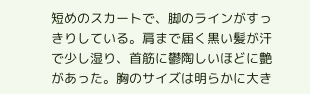短めのスカートで、脚のラインがすっきりしている。肩まで届く黒い髪が汗で少し湿り、首筋に鬱陶しいほどに艶があった。胸のサイズは明らかに大き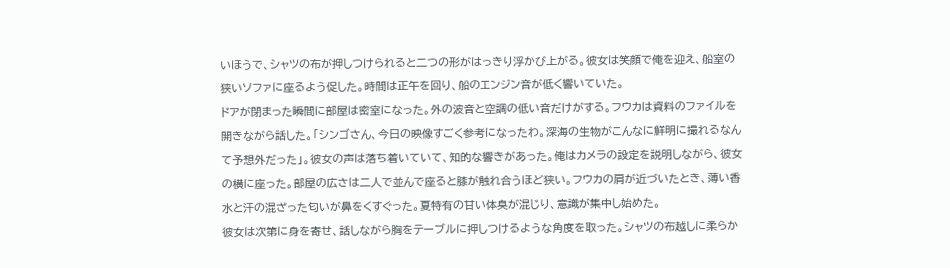いほうで、シャツの布が押しつけられると二つの形がはっきり浮かび上がる。彼女は笑顔で俺を迎え、船室の狭いソファに座るよう促した。時間は正午を回り、船のエンジン音が低く響いていた。
ドアが閉まった瞬間に部屋は密室になった。外の波音と空調の低い音だけがする。フウカは資料のファイルを開きながら話した。「シンゴさん、今日の映像すごく参考になったわ。深海の生物がこんなに鮮明に撮れるなんて予想外だった」。彼女の声は落ち着いていて、知的な響きがあった。俺はカメラの設定を説明しながら、彼女の横に座った。部屋の広さは二人で並んで座ると膝が触れ合うほど狭い。フウカの肩が近づいたとき、薄い香水と汗の混ざった匂いが鼻をくすぐった。夏特有の甘い体臭が混じり、意識が集中し始めた。
彼女は次第に身を寄せ、話しながら胸をテーブルに押しつけるような角度を取った。シャツの布越しに柔らか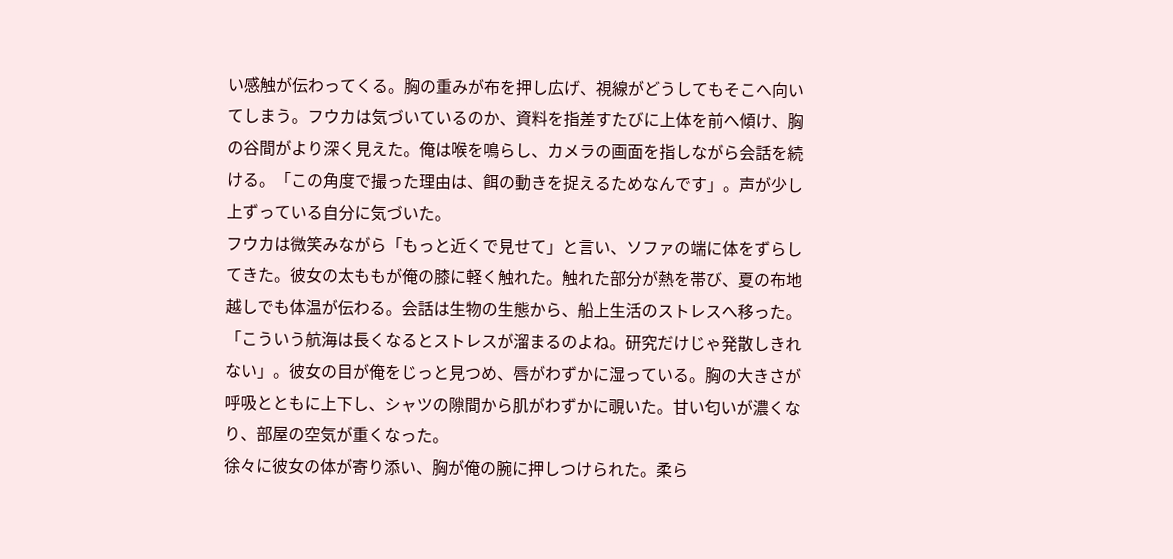い感触が伝わってくる。胸の重みが布を押し広げ、視線がどうしてもそこへ向いてしまう。フウカは気づいているのか、資料を指差すたびに上体を前へ傾け、胸の谷間がより深く見えた。俺は喉を鳴らし、カメラの画面を指しながら会話を続ける。「この角度で撮った理由は、餌の動きを捉えるためなんです」。声が少し上ずっている自分に気づいた。
フウカは微笑みながら「もっと近くで見せて」と言い、ソファの端に体をずらしてきた。彼女の太ももが俺の膝に軽く触れた。触れた部分が熱を帯び、夏の布地越しでも体温が伝わる。会話は生物の生態から、船上生活のストレスへ移った。「こういう航海は長くなるとストレスが溜まるのよね。研究だけじゃ発散しきれない」。彼女の目が俺をじっと見つめ、唇がわずかに湿っている。胸の大きさが呼吸とともに上下し、シャツの隙間から肌がわずかに覗いた。甘い匂いが濃くなり、部屋の空気が重くなった。
徐々に彼女の体が寄り添い、胸が俺の腕に押しつけられた。柔ら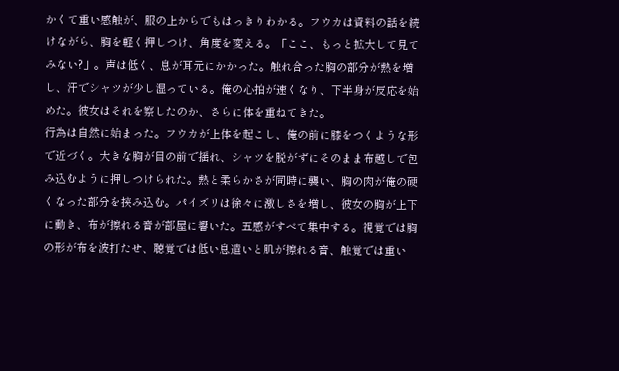かくて重い感触が、服の上からでもはっきりわかる。フウカは資料の話を続けながら、胸を軽く押しつけ、角度を変える。「ここ、もっと拡大して見てみない?」。声は低く、息が耳元にかかった。触れ合った胸の部分が熱を増し、汗でシャツが少し湿っている。俺の心拍が速くなり、下半身が反応を始めた。彼女はそれを察したのか、さらに体を重ねてきた。
行為は自然に始まった。フウカが上体を起こし、俺の前に膝をつくような形で近づく。大きな胸が目の前で揺れ、シャツを脱がずにそのまま布越しで包み込むように押しつけられた。熱と柔らかさが同時に襲い、胸の肉が俺の硬くなった部分を挟み込む。パイズリは徐々に激しさを増し、彼女の胸が上下に動き、布が擦れる音が部屋に響いた。五感がすべて集中する。視覚では胸の形が布を波打たせ、聴覚では低い息遣いと肌が擦れる音、触覚では重い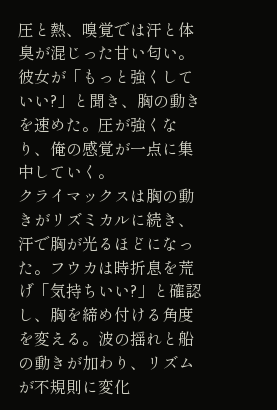圧と熱、嗅覚では汗と体臭が混じった甘い匂い。彼女が「もっと強くしていい?」と聞き、胸の動きを速めた。圧が強くなり、俺の感覚が一点に集中していく。
クライマックスは胸の動きがリズミカルに続き、汗で胸が光るほどになった。フウカは時折息を荒げ「気持ちいい?」と確認し、胸を締め付ける角度を変える。波の揺れと船の動きが加わり、リズムが不規則に変化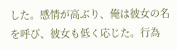した。感情が高ぶり、俺は彼女の名を呼び、彼女も低く応じた。行為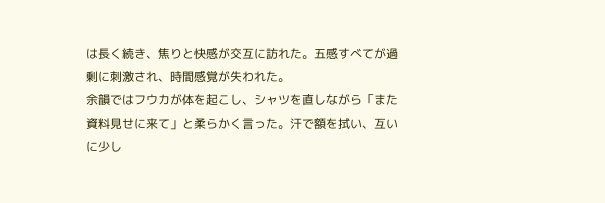は長く続き、焦りと快感が交互に訪れた。五感すべてが過剰に刺激され、時間感覚が失われた。
余韻ではフウカが体を起こし、シャツを直しながら「また資料見せに来て」と柔らかく言った。汗で額を拭い、互いに少し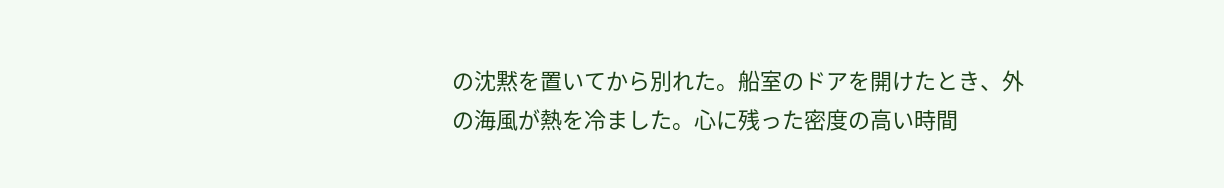の沈黙を置いてから別れた。船室のドアを開けたとき、外の海風が熱を冷ました。心に残った密度の高い時間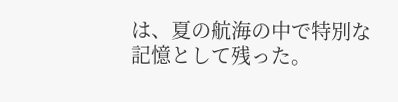は、夏の航海の中で特別な記憶として残った。